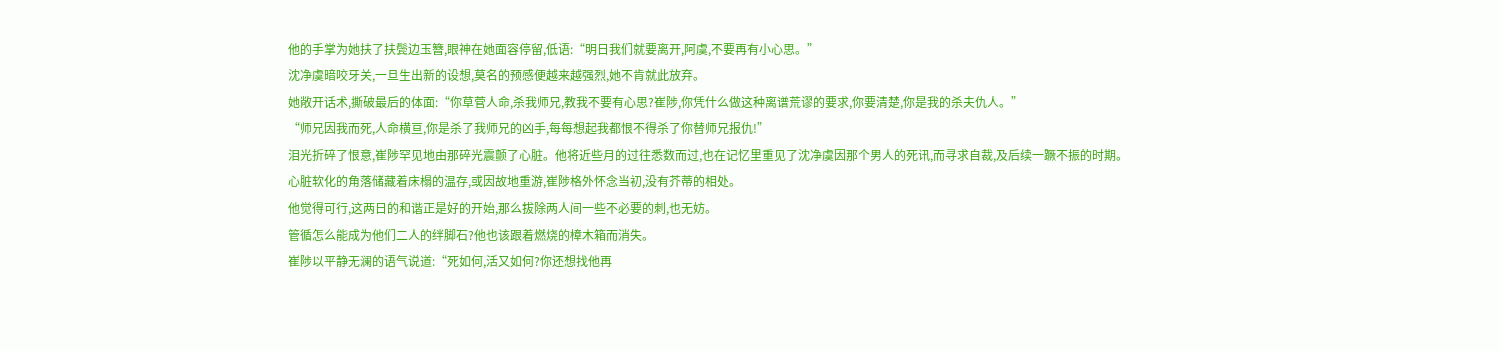他的手掌为她扶了扶鬓边玉簪,眼神在她面容停留,低语:“明日我们就要离开,阿虞,不要再有小心思。”
沈净虞暗咬牙关,一旦生出新的设想,莫名的预感便越来越强烈,她不肯就此放弃。
她敞开话术,撕破最后的体面:“你草菅人命,杀我师兄,教我不要有心思?崔陟,你凭什么做这种离谱荒谬的要求,你要清楚,你是我的杀夫仇人。”
“师兄因我而死,人命横亘,你是杀了我师兄的凶手,每每想起我都恨不得杀了你替师兄报仇!”
泪光折碎了恨意,崔陟罕见地由那碎光震颤了心脏。他将近些月的过往悉数而过,也在记忆里重见了沈净虞因那个男人的死讯,而寻求自裁,及后续一蹶不振的时期。
心脏软化的角落储藏着床榻的温存,或因故地重游,崔陟格外怀念当初,没有芥蒂的相处。
他觉得可行,这两日的和谐正是好的开始,那么拔除两人间一些不必要的刺,也无妨。
管循怎么能成为他们二人的绊脚石?他也该跟着燃烧的樟木箱而消失。
崔陟以平静无澜的语气说道:“死如何,活又如何?你还想找他再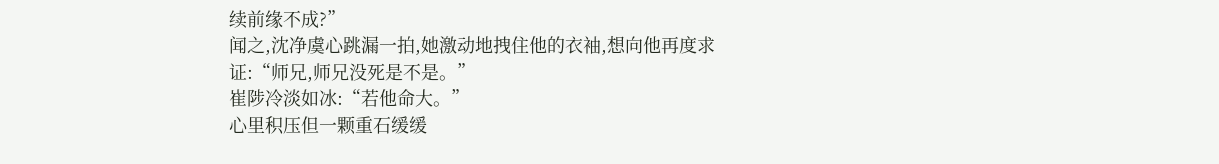续前缘不成?”
闻之,沈净虞心跳漏一拍,她激动地拽住他的衣袖,想向他再度求证:“师兄,师兄没死是不是。”
崔陟冷淡如冰:“若他命大。”
心里积压但一颗重石缓缓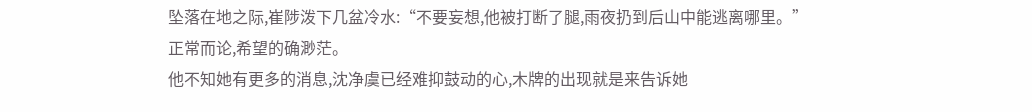坠落在地之际,崔陟泼下几盆冷水:“不要妄想,他被打断了腿,雨夜扔到后山中能逃离哪里。”
正常而论,希望的确渺茫。
他不知她有更多的消息,沈净虞已经难抑鼓动的心,木牌的出现就是来告诉她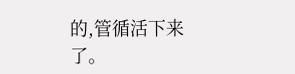的,管循活下来了。